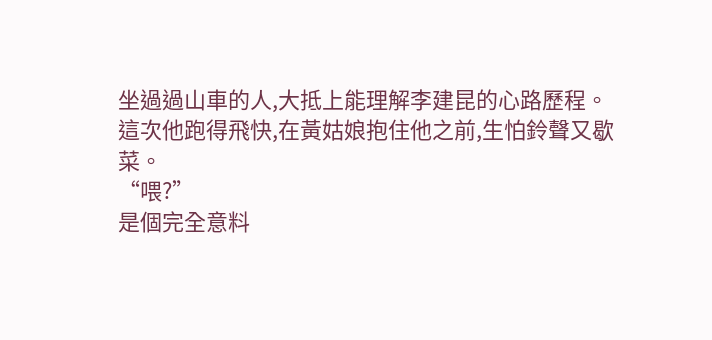坐過過山車的人,大抵上能理解李建昆的心路歷程。
這次他跑得飛快,在黃姑娘抱住他之前,生怕鈴聲又歇菜。
“喂?”
是個完全意料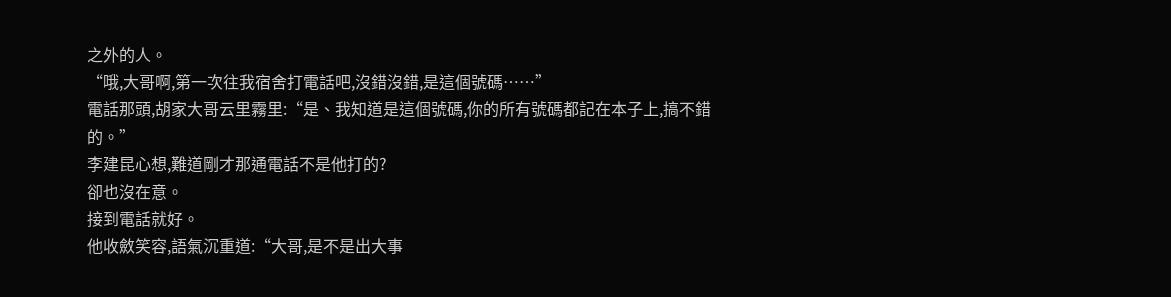之外的人。
“哦,大哥啊,第一次往我宿舍打電話吧,沒錯沒錯,是這個號碼……”
電話那頭,胡家大哥云里霧里:“是、我知道是這個號碼,你的所有號碼都記在本子上,搞不錯的。”
李建昆心想,難道剛才那通電話不是他打的?
卻也沒在意。
接到電話就好。
他收斂笑容,語氣沉重道:“大哥,是不是出大事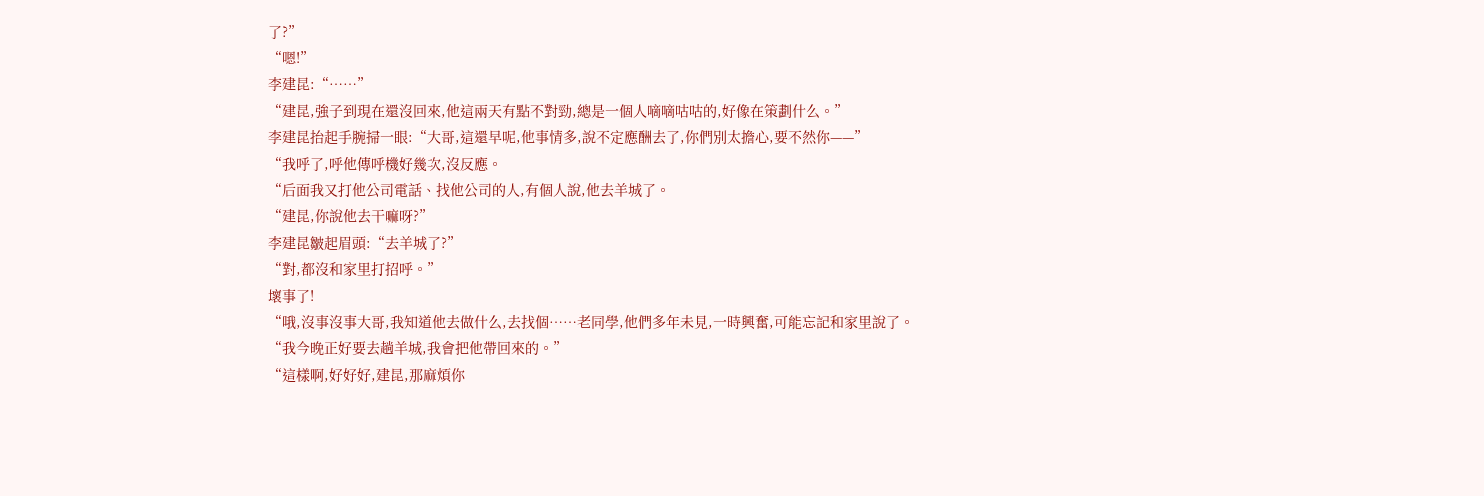了?”
“嗯!”
李建昆:“……”
“建昆,強子到現在還沒回來,他這兩天有點不對勁,總是一個人嘀嘀咕咕的,好像在策劃什么。”
李建昆抬起手腕掃一眼:“大哥,這還早呢,他事情多,說不定應酬去了,你們別太擔心,要不然你——”
“我呼了,呼他傳呼機好幾次,沒反應。
“后面我又打他公司電話、找他公司的人,有個人說,他去羊城了。
“建昆,你說他去干嘛呀?”
李建昆皺起眉頭:“去羊城了?”
“對,都沒和家里打招呼。”
壞事了!
“哦,沒事沒事大哥,我知道他去做什么,去找個……老同學,他們多年未見,一時興奮,可能忘記和家里說了。
“我今晚正好要去趟羊城,我會把他帶回來的。”
“這樣啊,好好好,建昆,那麻煩你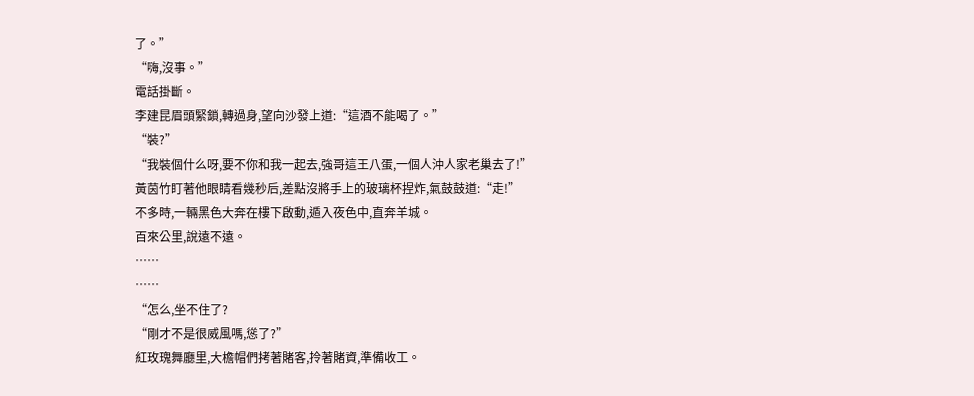了。”
“嗨,沒事。”
電話掛斷。
李建昆眉頭緊鎖,轉過身,望向沙發上道:“這酒不能喝了。”
“裝?”
“我裝個什么呀,要不你和我一起去,強哥這王八蛋,一個人沖人家老巢去了!”
黃茵竹盯著他眼睛看幾秒后,差點沒將手上的玻璃杯捏炸,氣鼓鼓道:“走!”
不多時,一輛黑色大奔在樓下啟動,遁入夜色中,直奔羊城。
百來公里,說遠不遠。
……
……
“怎么,坐不住了?
“剛才不是很威風嗎,慫了?”
紅玫瑰舞廳里,大檐帽們拷著賭客,拎著賭資,準備收工。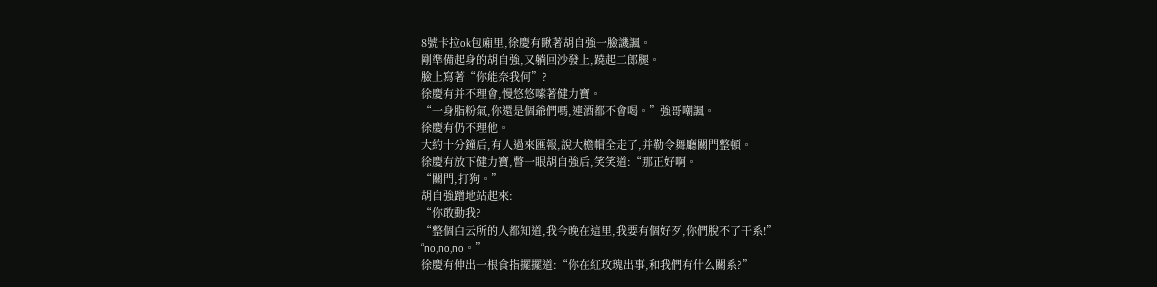8號卡拉ok包廂里,徐慶有瞅著胡自強一臉譏諷。
剛準備起身的胡自強,又躺回沙發上,蹺起二郎腿。
臉上寫著“你能奈我何”?
徐慶有并不理會,慢悠悠嗦著健力寶。
“一身脂粉氣,你還是個爺們嗎,連酒都不會喝。”強哥嘲諷。
徐慶有仍不理他。
大約十分鐘后,有人過來匯報,說大檐帽全走了,并勒令舞廳關門整頓。
徐慶有放下健力寶,瞥一眼胡自強后,笑笑道:“那正好啊。
“關門,打狗。”
胡自強蹭地站起來:
“你敢動我?
“整個白云所的人都知道,我今晚在這里,我要有個好歹,你們脫不了干系!”
“no,no,no。”
徐慶有伸出一根食指擺擺道:“你在紅玫瑰出事,和我們有什么關系?”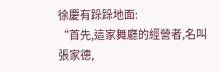徐慶有跺跺地面:
“首先,這家舞廳的經營者,名叫張家德,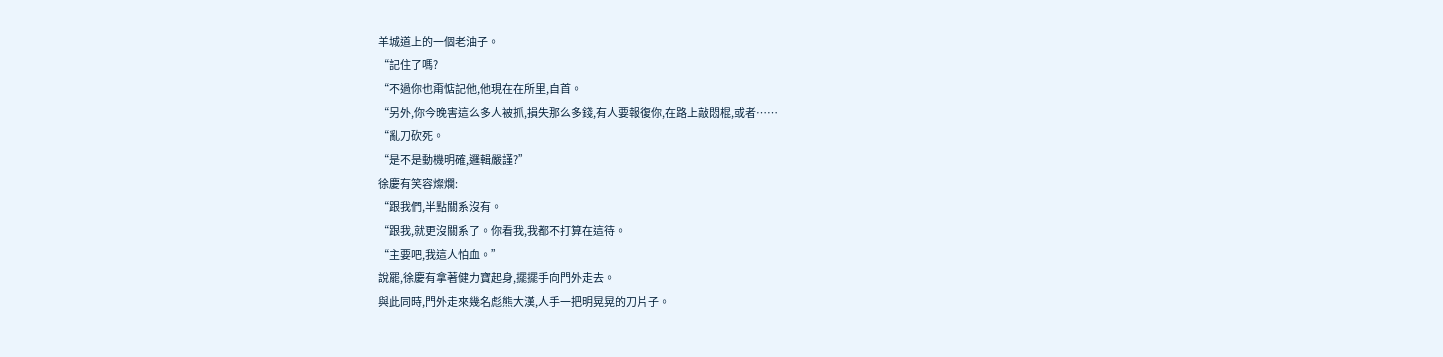羊城道上的一個老油子。
“記住了嗎?
“不過你也甭惦記他,他現在在所里,自首。
“另外,你今晚害這么多人被抓,損失那么多錢,有人要報復你,在路上敲悶棍,或者……
“亂刀砍死。
“是不是動機明確,邏輯嚴謹?”
徐慶有笑容燦爛:
“跟我們,半點關系沒有。
“跟我,就更沒關系了。你看我,我都不打算在這待。
“主要吧,我這人怕血。”
說罷,徐慶有拿著健力寶起身,擺擺手向門外走去。
與此同時,門外走來幾名彪熊大漢,人手一把明晃晃的刀片子。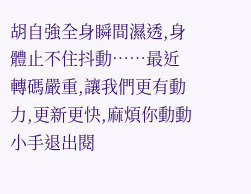胡自強全身瞬間濕透,身體止不住抖動……最近轉碼嚴重,讓我們更有動力,更新更快,麻煩你動動小手退出閱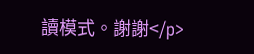讀模式。謝謝</p>